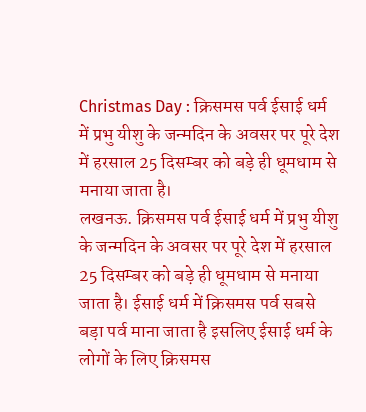Christmas Day : क्रिसमस पर्व ईसाई धर्म में प्रभु यीशु के जन्मदिन के अवसर पर पूरे देश में हरसाल 25 दिसम्बर को बड़े ही धूमधाम से मनाया जाता है।
लखनऊ. क्रिसमस पर्व ईसाई धर्म में प्रभु यीशु के जन्मदिन के अवसर पर पूरे देश में हरसाल 25 दिसम्बर को बड़े ही धूमधाम से मनाया जाता है। ईसाई धर्म में क्रिसमस पर्व सबसे बड़ा पर्व माना जाता है इसलिए ईसाई धर्म के लोगों के लिए क्रिसमस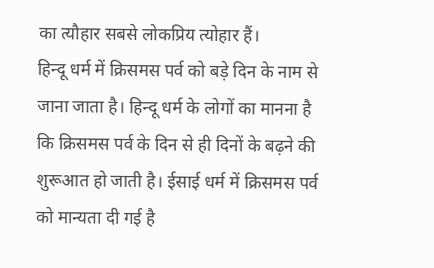का त्यौहार सबसे लोकप्रिय त्योहार हैं।
हिन्दू धर्म में क्रिसमस पर्व को बड़े दिन के नाम से जाना जाता है। हिन्दू धर्म के लोगों का मानना है कि क्रिसमस पर्व के दिन से ही दिनों के बढ़ने की शुरूआत हो जाती है। ईसाई धर्म में क्रिसमस पर्व को मान्यता दी गई है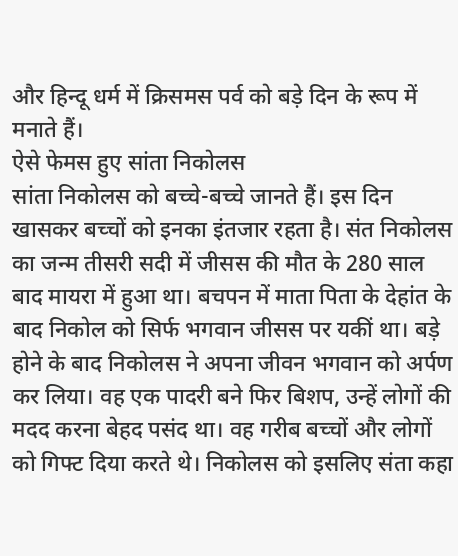और हिन्दू धर्म में क्रिसमस पर्व को बड़े दिन के रूप में मनाते हैं।
ऐसे फेमस हुए सांता निकोलस
सांता निकोलस को बच्चे-बच्चे जानते हैं। इस दिन खासकर बच्चों को इनका इंतजार रहता है। संत निकोलस का जन्म तीसरी सदी में जीसस की मौत के 280 साल बाद मायरा में हुआ था। बचपन में माता पिता के देहांत के बाद निकोल को सिर्फ भगवान जीसस पर यकीं था। बड़े होने के बाद निकोलस ने अपना जीवन भगवान को अर्पण कर लिया। वह एक पादरी बने फिर बिशप, उन्हें लोगों की मदद करना बेहद पसंद था। वह गरीब बच्चों और लोगों को गिफ्ट दिया करते थे। निकोलस को इसलिए संता कहा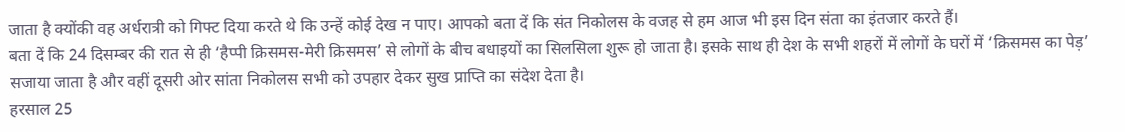जाता है क्योंकी वह अर्धरात्री को गिफ्ट दिया करते थे कि उन्हें कोई देख न पाए। आपको बता दें कि संत निकोलस के वजह से हम आज भी इस दिन संता का इंतजार करते हैं।
बता दें कि 24 दिसम्बर की रात से ही ‘हैप्पी क्रिसमस-मेरी क्रिसमस’ से लोगों के बीच बधाइयों का सिलसिला शुरू हो जाता है। इसके साथ ही देश के सभी शहरों में लोगों के घरों में ‘क्रिसमस का पेड़’ सजाया जाता है और वहीं दूसरी ओर सांता निकोलस सभी को उपहार देकर सुख प्राप्ति का संदेश देता है।
हरसाल 25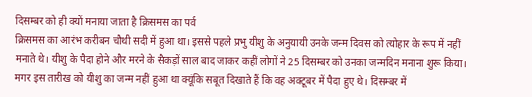दिसम्बर को ही क्यों मनाया जाता है क्रिसमस का पर्व
क्रिसमस का आरंभ करीबन चौथी सदी में हुआ था। इससे पहले प्रभु यीशु के अनुयायी उनके जन्म दिवस को त्योहार के रूप में नहीं मनाते थे। यीशु के पैदा होने और मरने के सैकड़ों साल बाद जाकर कहीं लोगों ने 25 दिसम्बर को उनका जन्मदिन मनाना शुरू किया। मगर इस तारीख को यीशु का जन्म नहीं हुआ था क्यूंकि सबूत दिखाते हैं कि वह अक्टूबर में पैदा हुए थे। दिसम्बर में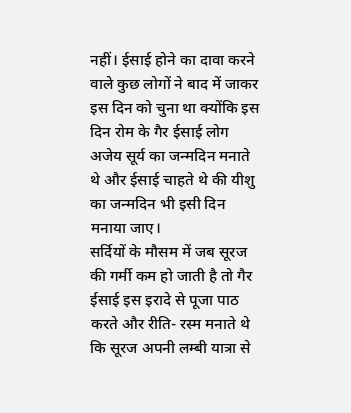नहीं। ईसाई होने का दावा करने वाले कुछ लोगों ने बाद में जाकर इस दिन को चुना था क्योंकि इस दिन रोम के गैर ईसाई लोग अजेय सूर्य का जन्मदिन मनाते थे और ईसाई चाहते थे की यीशु का जन्मदिन भी इसी दिन मनाया जाए।
सर्दियों के मौसम में जब सूरज की गर्मी कम हो जाती है तो गैर ईसाई इस इरादे से पूजा पाठ करते और रीति- रस्म मनाते थे कि सूरज अपनी लम्बी यात्रा से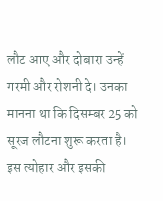लौट आए और दोबारा उन्हें गरमी और रोशनी दे। उनका मानना था कि दिसम्बर 25 को सूरज लौटना शुरू करता है। इस त्योहार और इसकी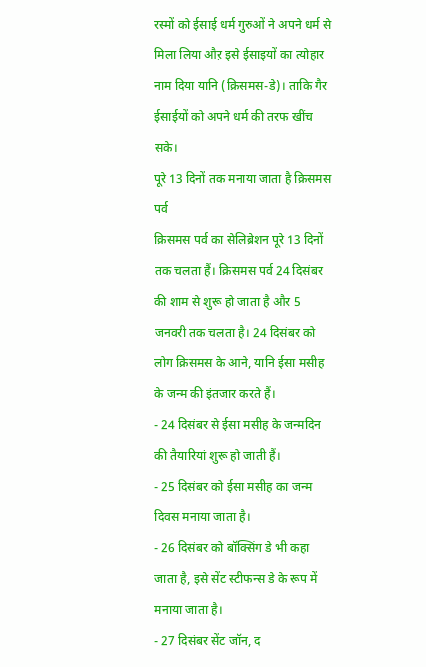रस्मों को ईसाई धर्म गुरुओं ने अपने धर्म से मिला लिया औऱ इसे ईसाइयों का त्योहार नाम दिया यानि (क्रिसमस-डे)। ताकि गैर ईसाईयों को अपने धर्म की तरफ खींच सके।
पूरे 13 दिनों तक मनाया जाता है क्रिसमस पर्व
क्रिसमस पर्व का सेलिब्रेशन पूरे 13 दिनों तक चलता हैं। क्रिसमस पर्व 24 दिसंबर की शाम से शुरू हो जाता है और 5 जनवरी तक चलता है। 24 दिसंबर को लोग क्रिसमस के आने, यानि ईसा मसीह के जन्म की इंतजार करते हैं।
- 24 दिसंबर से ईसा मसीह के जन्मदिन की तैयारियां शुरू हो जाती हैं।
- 25 दिसंबर को ईसा मसीह का जन्म दिवस मनाया जाता है।
- 26 दिसंबर को बॉक्सिंग डे भी कहा जाता है, इसे सेंट स्टीफन्स डे के रूप में मनाया जाता है।
- 27 दिसंबर सेंट जॉन, द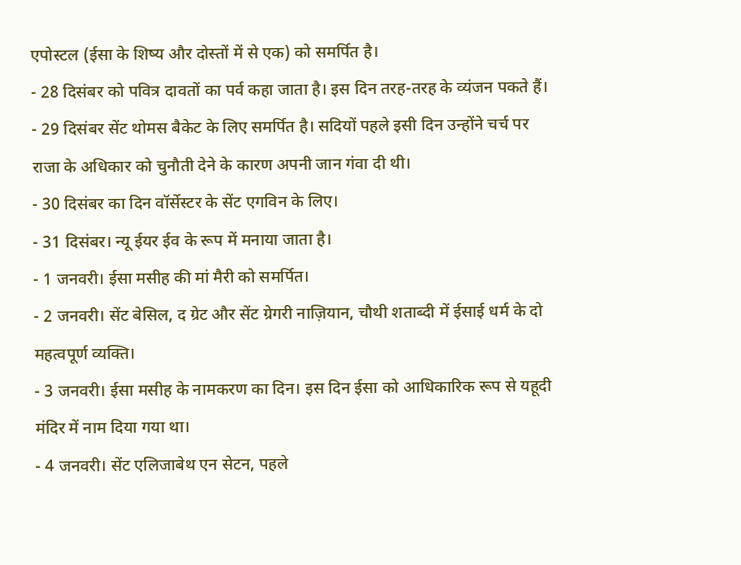एपोस्टल (ईसा के शिष्य और दोस्तों में से एक) को समर्पित है।
- 28 दिसंबर को पवित्र दावतों का पर्व कहा जाता है। इस दिन तरह-तरह के व्यंजन पकते हैं।
- 29 दिसंबर सेंट थोमस बैकेट के लिए समर्पित है। सदियों पहले इसी दिन उन्होंने चर्च पर राजा के अधिकार को चुनौती देने के कारण अपनी जान गंवा दी थी।
- 30 दिसंबर का दिन वॉर्सेस्टर के सेंट एगविन के लिए।
- 31 दिसंबर। न्यू ईयर ईव के रूप में मनाया जाता है।
- 1 जनवरी। ईसा मसीह की मां मैरी को समर्पित।
- 2 जनवरी। सेंट बेसिल, द ग्रेट और सेंट ग्रेगरी नाज़ियान, चौथी शताब्दी में ईसाई धर्म के दो महत्वपूर्ण व्यक्ति।
- 3 जनवरी। ईसा मसीह के नामकरण का दिन। इस दिन ईसा को आधिकारिक रूप से यहूदी मंदिर में नाम दिया गया था।
- 4 जनवरी। सेंट एलिजाबेथ एन सेटन, पहले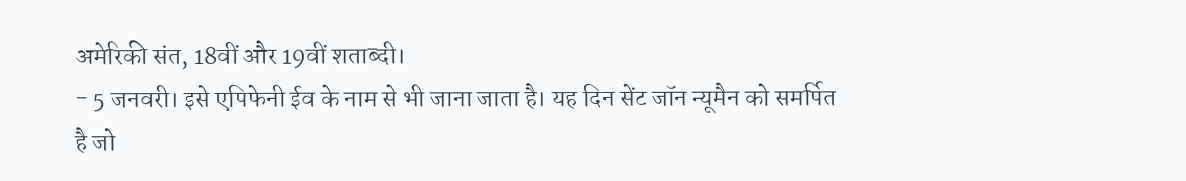अमेरिकी संत, 18वीं और 19वीं शताब्दी।
- 5 जनवरी। इसे एपिफेनी ईव के नाम से भी जाना जाता है। यह दिन सेंट जॉन न्यूमैन को समर्पित है जो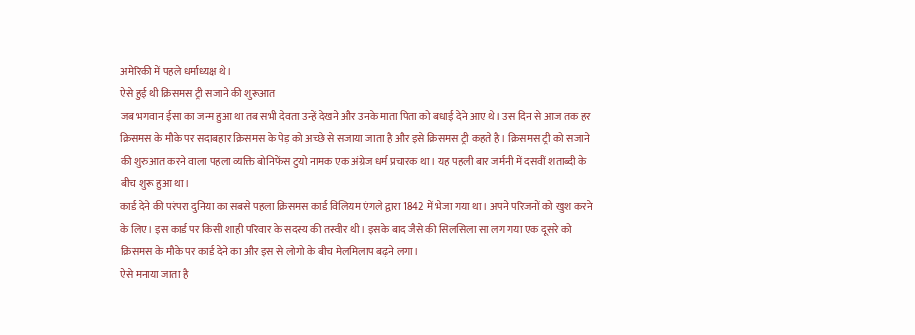अमेरिकी में पहले धर्माध्यक्ष थे।
ऐसे हुई थी क्रिसमस ट्री सजाने की शुरूआत
जब भगवान ईसा का जन्म हुआ था तब सभी देवता उन्हें देखने और उनके माता पिता को बधाई देने आए थे। उस दिन से आज तक हर क्रिसमस के मौके पर सदाबहार क्रिसमस के पेड़ को अच्छे से सजाया जाता है और इसे क्रिसमस ट्री कहते है। क्रिसमस ट्री को सजाने की शुरुआत करने वाला पहला व्यक्ति बोनिफेंस टुयो नामक एक अंग्रेज धर्म प्रचारक था। यह पहली बार जर्मनी में दसवीं शताब्दी के बीच शुरू हुआ था।
कार्ड देने की परंपरा दुनिया का सबसे पहला क्रिसमस कार्ड विलियम एंगले द्वारा 1842 में भेजा गया था। अपने परिजनों को खुश करने के लिए। इस कार्ड पर किसी शाही परिवार के सदस्य की तस्वीर थी। इसके बाद जैसे की सिलसिला सा लग गया एक दूसरे को क्रिसमस के मौके पर कार्ड देने का और इस से लोगो के बीच मेलमिलाप बढ़ने लगा।
ऐसे मनाया जाता है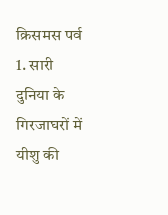क्रिसमस पर्व
1. सारी दुनिया के गिरजाघरों में यीशु की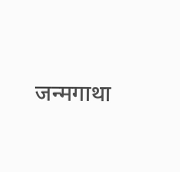जन्मगाथा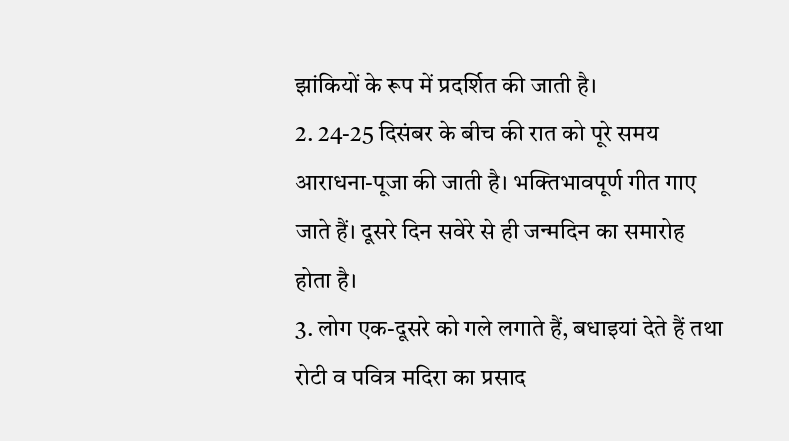झांकियों के रूप में प्रदर्शित की जाती है।
2. 24-25 दिसंबर के बीच की रात को पूरे समय आराधना-पूजा की जाती है। भक्तिभावपूर्ण गीत गाए जाते हैं। दूसरे दिन सवेरे से ही जन्मदिन का समारोह होता है।
3. लोग एक-दूसरे को गले लगाते हैं, बधाइयां देते हैं तथा रोटी व पवित्र मदिरा का प्रसाद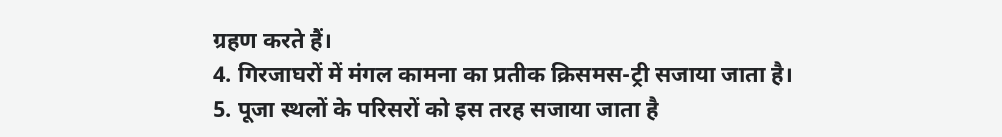ग्रहण करते हैं।
4. गिरजाघरों में मंगल कामना का प्रतीक क्रिसमस-ट्री सजाया जाता है।
5. पूजा स्थलों के परिसरों को इस तरह सजाया जाता है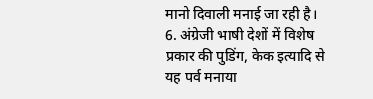मानो दिवाली मनाई जा रही है।
6. अंग्रेजी भाषी देशों में विशेष प्रकार की पुडिंग, केक इत्यादि से यह पर्व मनाया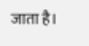जाता है।